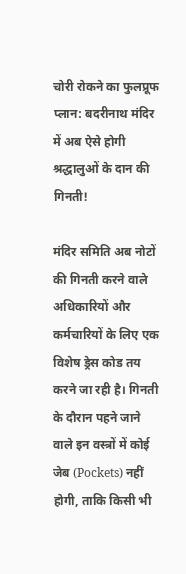चोरी रोकने का फुलप्रूफ प्लान: बदरीनाथ मंदिर में अब ऐसे होगी श्रद्धालुओं के दान की गिनती!

मंदिर समिति अब नोटों की गिनती करने वाले अधिकारियों और कर्मचारियों के लिए एक विशेष ड्रेस कोड तय करने जा रही है। गिनती के दौरान पहने जाने वाले इन वस्त्रों में कोई जेब (Pockets) नहीं होगी, ताकि किसी भी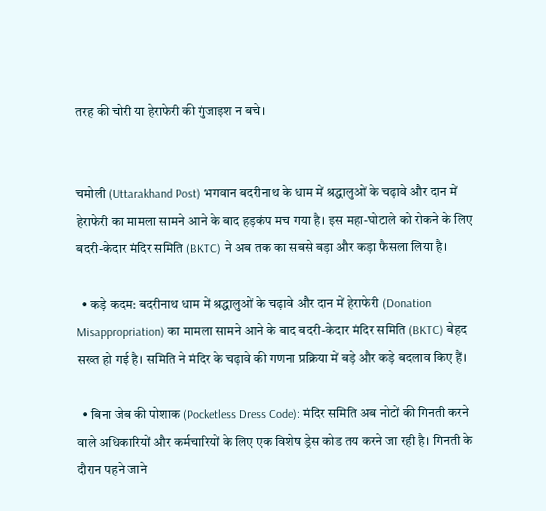तरह की चोरी या हेराफेरी की गुंजाइश न बचे।


चमोली (Uttarakhand Post) भगवान बदरीनाथ के धाम में श्रद्धालुओं के चढ़ावे और दान में हेराफेरी का मामला सामने आने के बाद हड़कंप मच गया है। इस महा-घोटाले को रोकने के लिए बदरी-केदार मंदिर समिति (BKTC) ने अब तक का सबसे बड़ा और कड़ा फैसला लिया है।

  • कड़े कदम: बदरीनाथ धाम में श्रद्धालुओं के चढ़ावे और दान में हेराफेरी (Donation Misappropriation) का मामला सामने आने के बाद बदरी-केदार मंदिर समिति (BKTC) बेहद सख्त हो गई है। समिति ने मंदिर के चढ़ावे की गणना प्रक्रिया में बड़े और कड़े बदलाव किए हैं।

  • बिना जेब की पोशाक (Pocketless Dress Code): मंदिर समिति अब नोटों की गिनती करने वाले अधिकारियों और कर्मचारियों के लिए एक विशेष ड्रेस कोड तय करने जा रही है। गिनती के दौरान पहने जाने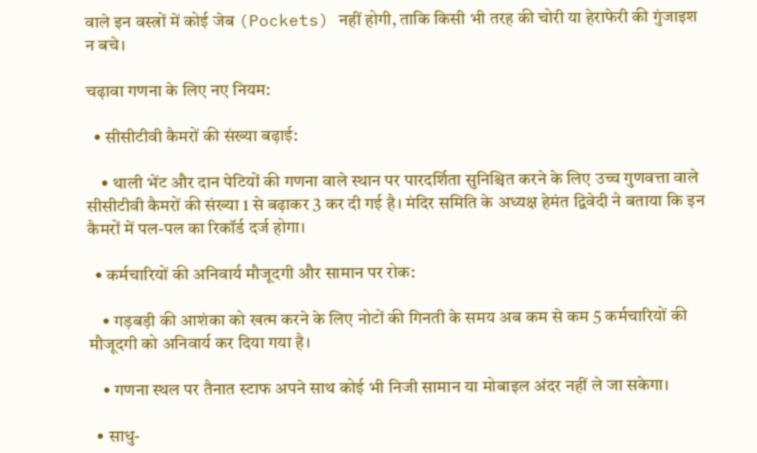वाले इन वस्त्रों में कोई जेब (Pockets) नहीं होगी, ताकि किसी भी तरह की चोरी या हेराफेरी की गुंजाइश न बचे।

चढ़ावा गणना के लिए नए नियम:

  • सीसीटीवी कैमरों की संख्या बढ़ाई:

    • थाली भेंट और दान पेटियों की गणना वाले स्थान पर पारदर्शिता सुनिश्चित करने के लिए उच्च गुणवत्ता वाले सीसीटीवी कैमरों की संख्या 1 से बढ़ाकर 3 कर दी गई है। मंदिर समिति के अध्यक्ष हेमंत द्विवेदी ने बताया कि इन कैमरों में पल-पल का रिकॉर्ड दर्ज होगा।

  • कर्मचारियों की अनिवार्य मौजूदगी और सामान पर रोक:

    • गड़बड़ी की आशंका को खत्म करने के लिए नोटों की गिनती के समय अब कम से कम 5 कर्मचारियों की मौजूदगी को अनिवार्य कर दिया गया है।

    • गणना स्थल पर तैनात स्टाफ अपने साथ कोई भी निजी सामान या मोबाइल अंदर नहीं ले जा सकेगा।

  • साधु-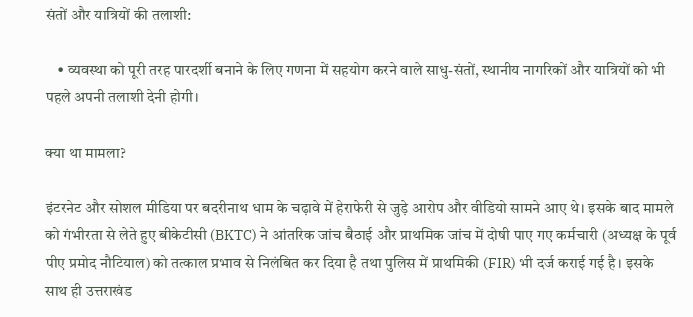संतों और यात्रियों की तलाशी:

    • व्यवस्था को पूरी तरह पारदर्शी बनाने के लिए गणना में सहयोग करने वाले साधु-संतों, स्थानीय नागरिकों और यात्रियों को भी पहले अपनी तलाशी देनी होगी।

क्या था मामला?

इंटरनेट और सोशल मीडिया पर बदरीनाथ धाम के चढ़ावे में हेराफेरी से जुड़े आरोप और वीडियो सामने आए थे। इसके बाद मामले को गंभीरता से लेते हुए बीकेटीसी (BKTC) ने आंतरिक जांच बैठाई और प्राथमिक जांच में दोषी पाए गए कर्मचारी (अध्यक्ष के पूर्व पीए प्रमोद नौटियाल) को तत्काल प्रभाव से निलंबित कर दिया है तथा पुलिस में प्राथमिकी (FIR) भी दर्ज कराई गई है। इसके साथ ही उत्तराखंड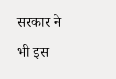सरकार ने भी इस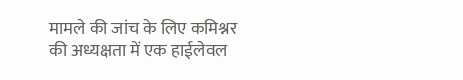मामले की जांच के लिए कमिश्नर की अध्यक्षता में एक हाईलेवल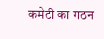कमेटी का गठन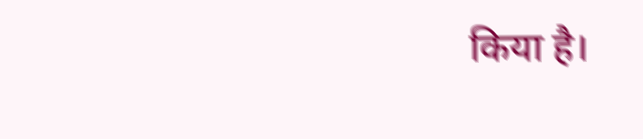किया है।